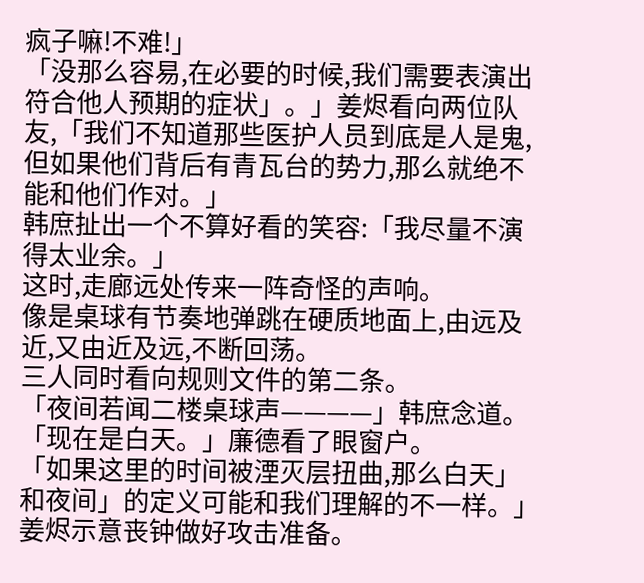疯子嘛!不难!」
「没那么容易,在必要的时候,我们需要表演出符合他人预期的症状」。」姜烬看向两位队友,「我们不知道那些医护人员到底是人是鬼,但如果他们背后有青瓦台的势力,那么就绝不能和他们作对。」
韩庶扯出一个不算好看的笑容:「我尽量不演得太业余。」
这时,走廊远处传来一阵奇怪的声响。
像是桌球有节奏地弹跳在硬质地面上,由远及近,又由近及远,不断回荡。
三人同时看向规则文件的第二条。
「夜间若闻二楼桌球声————」韩庶念道。
「现在是白天。」廉德看了眼窗户。
「如果这里的时间被湮灭层扭曲,那么白天」和夜间」的定义可能和我们理解的不一样。」姜烬示意丧钟做好攻击准备。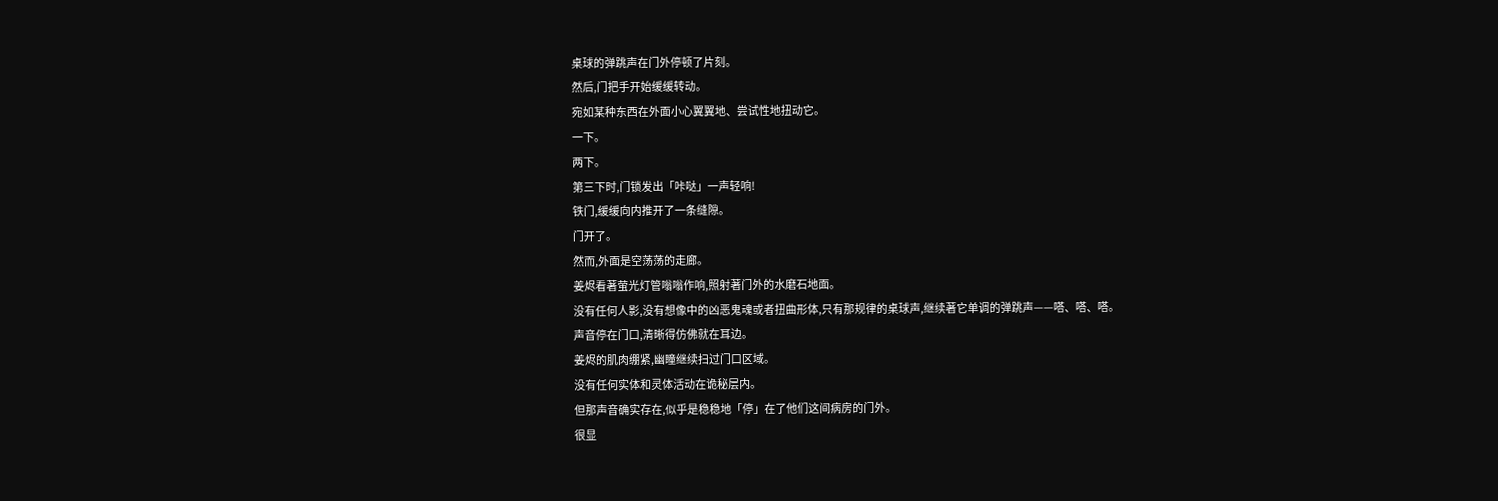桌球的弹跳声在门外停顿了片刻。
然后,门把手开始缓缓转动。
宛如某种东西在外面小心翼翼地、尝试性地扭动它。
一下。
两下。
第三下时,门锁发出「咔哒」一声轻响!
铁门,缓缓向内推开了一条缝隙。
门开了。
然而,外面是空荡荡的走廊。
姜烬看著萤光灯管嗡嗡作响,照射著门外的水磨石地面。
没有任何人影,没有想像中的凶恶鬼魂或者扭曲形体,只有那规律的桌球声,继续著它单调的弹跳声——嗒、嗒、嗒。
声音停在门口,清晰得仿佛就在耳边。
姜烬的肌肉绷紧,幽瞳继续扫过门口区域。
没有任何实体和灵体活动在诡秘层内。
但那声音确实存在,似乎是稳稳地「停」在了他们这间病房的门外。
很显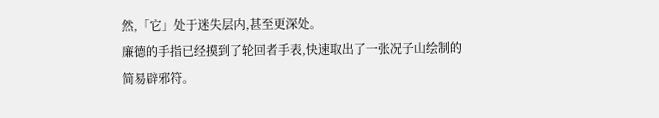然,「它」处于迷失层内,甚至更深处。
廉德的手指已经摸到了轮回者手表,快速取出了一张况子山绘制的简易辟邪符。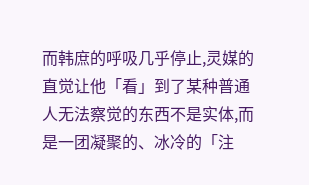而韩庶的呼吸几乎停止,灵媒的直觉让他「看」到了某种普通人无法察觉的东西不是实体,而是一团凝聚的、冰冷的「注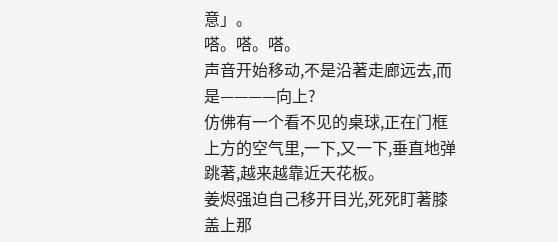意」。
嗒。嗒。嗒。
声音开始移动,不是沿著走廊远去,而是————向上?
仿佛有一个看不见的桌球,正在门框上方的空气里,一下,又一下,垂直地弹跳著,越来越靠近天花板。
姜烬强迫自己移开目光,死死盯著膝盖上那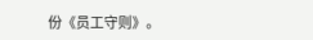份《员工守则》。